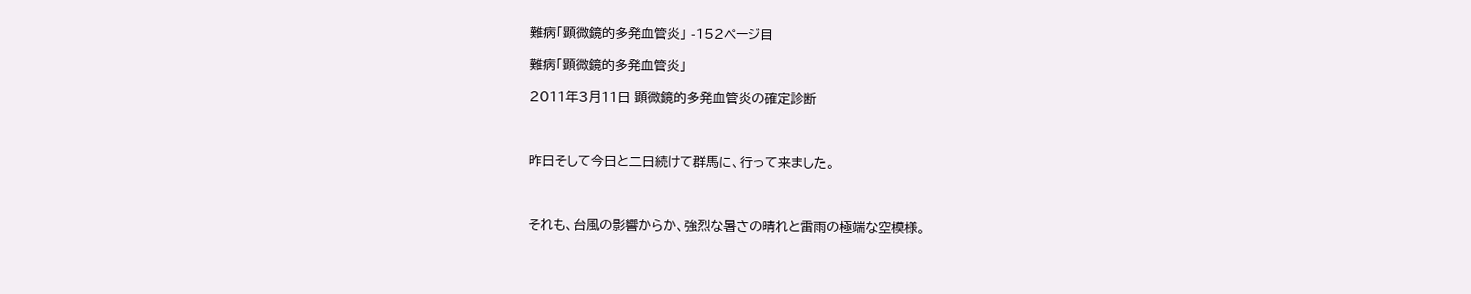難病「顕微鏡的多発血管炎」 -152ページ目

難病「顕微鏡的多発血管炎」

2011年3月11日 顕微鏡的多発血管炎の確定診断



昨日そして今日と二日続けて群馬に、行って来ました。



それも、台風の影響からか、強烈な暑さの晴れと雷雨の極端な空模様。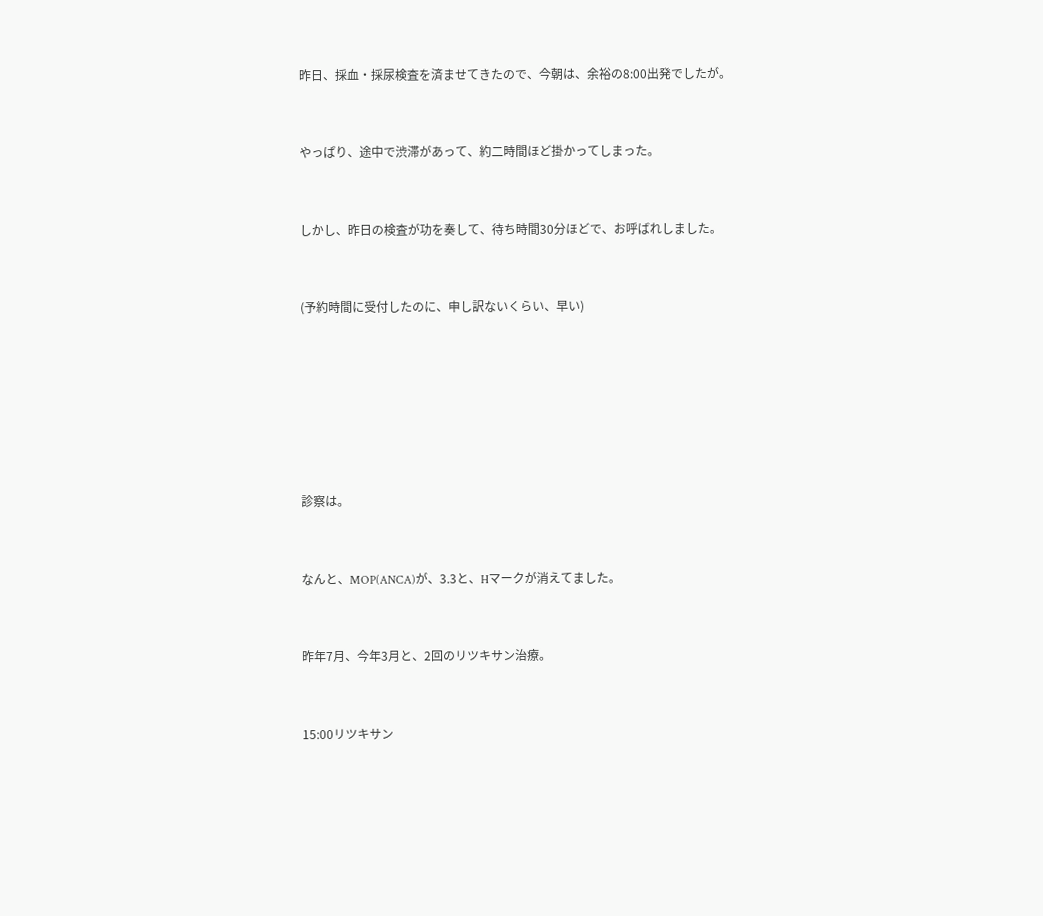昨日、採血・採尿検査を済ませてきたので、今朝は、余裕の8:00出発でしたが。



やっぱり、途中で渋滞があって、約二時間ほど掛かってしまった。



しかし、昨日の検査が功を奏して、待ち時間30分ほどで、お呼ばれしました。



(予約時間に受付したのに、申し訳ないくらい、早い)









診察は。



なんと、MOP(ANCA)が、3.3と、Hマークが消えてました。



昨年7月、今年3月と、2回のリツキサン治療。



15:00リツキサン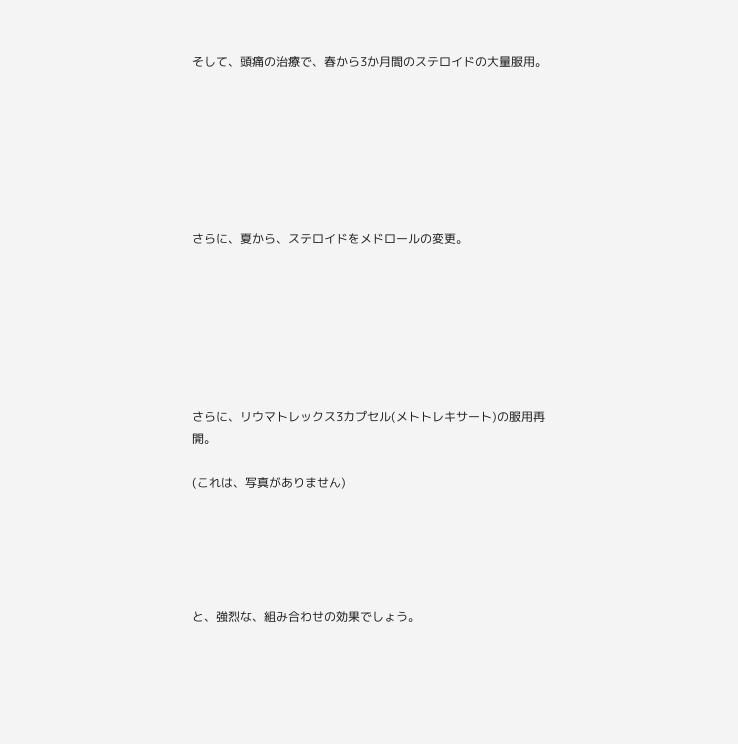そして、頭痛の治療で、春から3か月間のステロイドの大量服用。







さらに、夏から、ステロイドをメドロールの変更。







さらに、リウマトレックス3カプセル(メトトレキサート)の服用再開。

(これは、写真がありません)





と、強烈な、組み合わせの効果でしょう。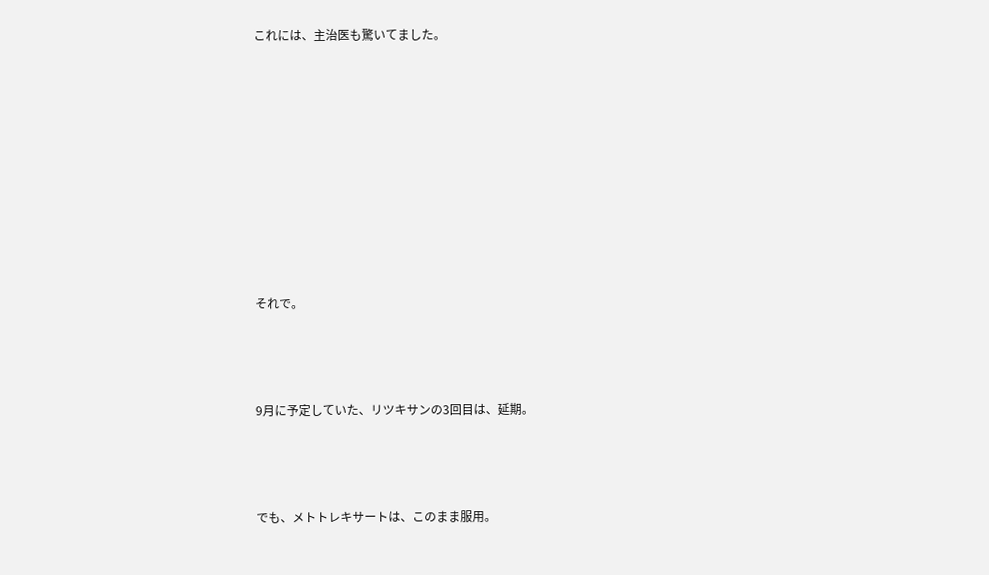これには、主治医も驚いてました。









それで。



9月に予定していた、リツキサンの3回目は、延期。



でも、メトトレキサートは、このまま服用。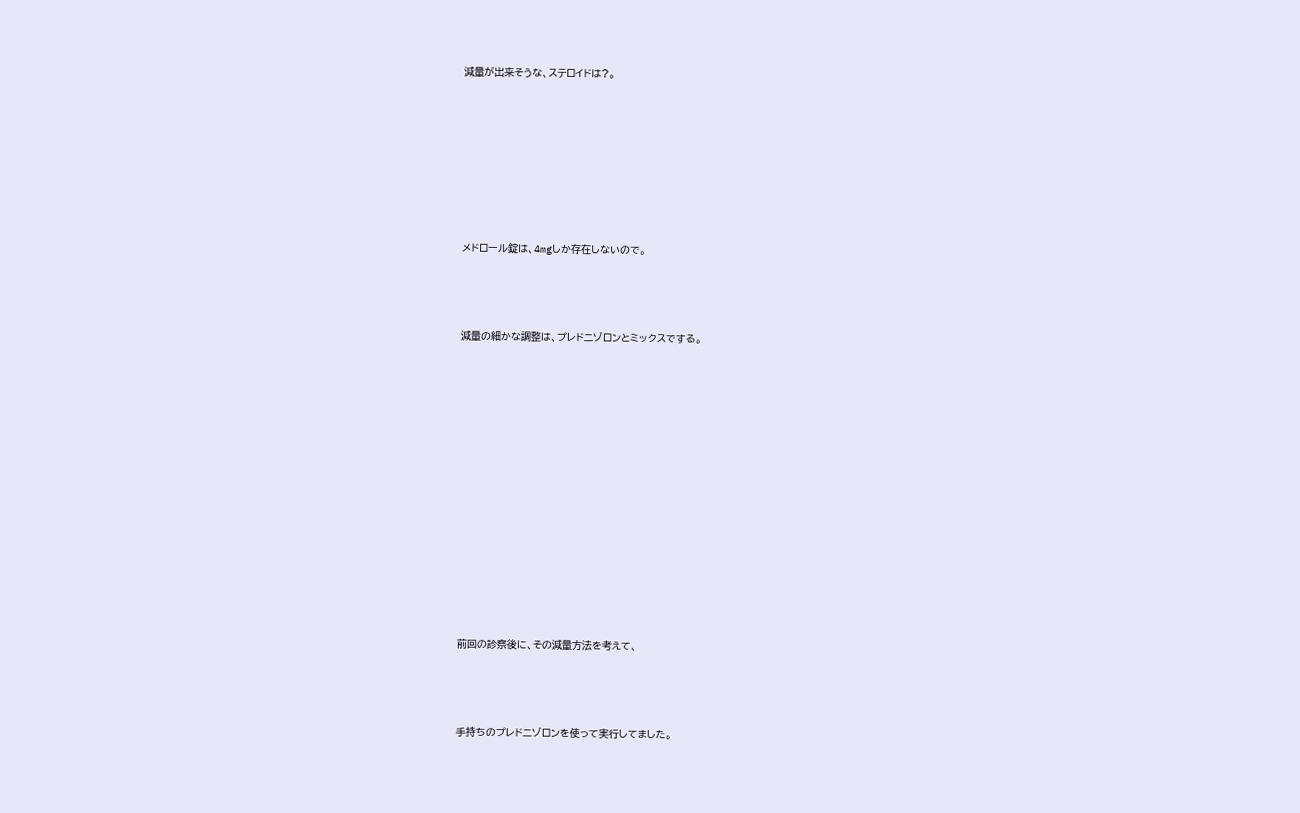減量が出来そうな、ステロイドは?。







メドロール錠は、4mgしか存在しないので。



減量の細かな調整は、プレドニゾロンとミックスでする。













前回の診察後に、その減量方法を考えて、



手持ちのプレドニゾロンを使って実行してました。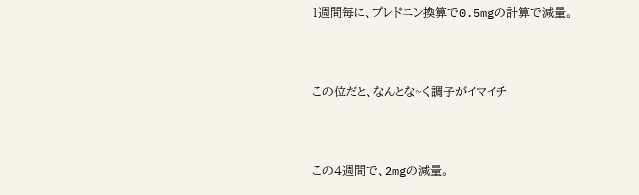1週間毎に、プレドニン換算で0.5mgの計算で減量。



この位だと、なんとな~く調子がイマイチ



この4週間で、2mgの減量。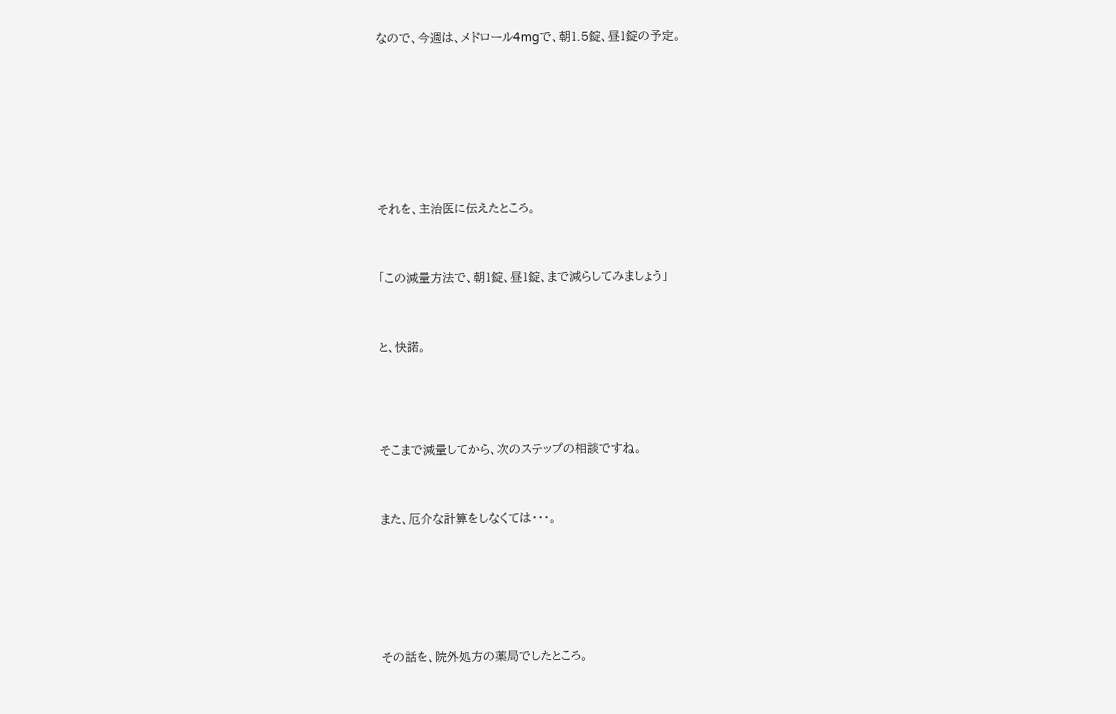なので、今週は、メドロール4mgで、朝1.5錠、昼1錠の予定。









それを、主治医に伝えたところ。



「この減量方法で、朝1錠、昼1錠、まで減らしてみましょう」



と、快諾。





そこまで減量してから、次のステップの相談ですね。



また、厄介な計算をしなくては・・・。







その話を、院外処方の薬局でしたところ。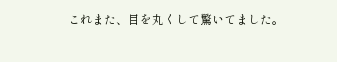これまた、目を丸くして驚いてました。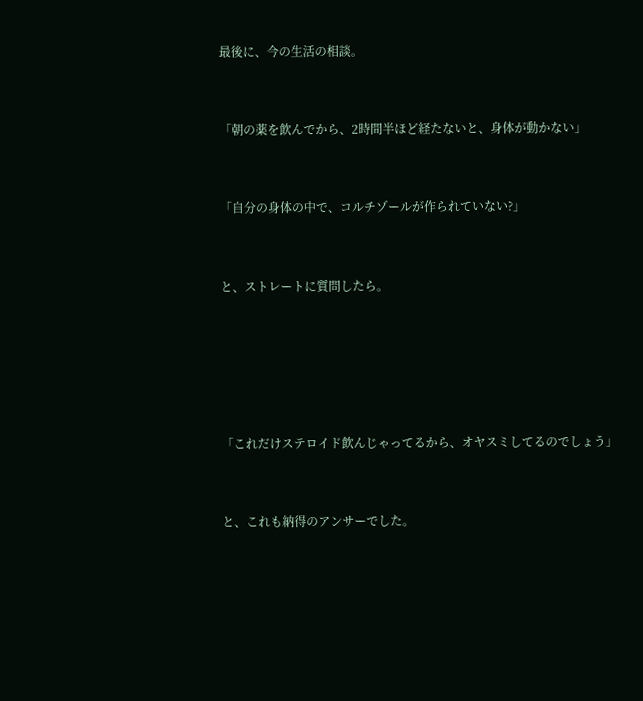最後に、今の生活の相談。



「朝の薬を飲んでから、2時間半ほど経たないと、身体が動かない」



「自分の身体の中で、コルチゾールが作られていない?」



と、ストレートに質問したら。







「これだけステロイド飲んじゃってるから、オヤスミしてるのでしょう」



と、これも納得のアンサーでした。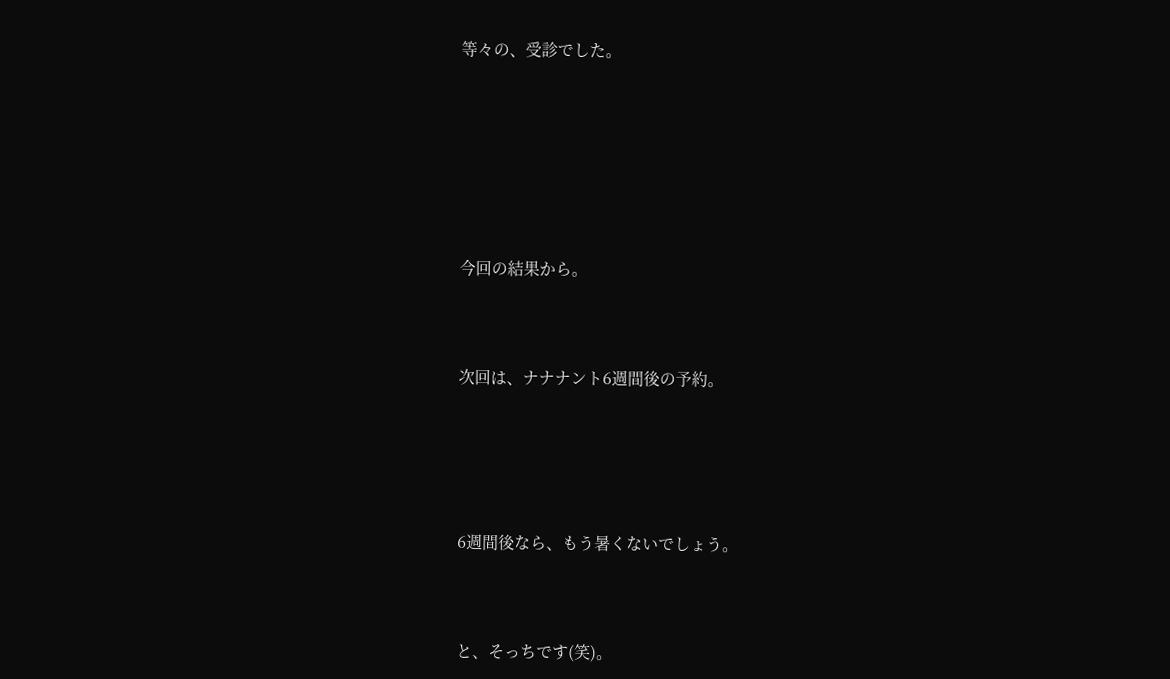等々の、受診でした。







今回の結果から。



次回は、ナナナント6週間後の予約。





6週間後なら、もう暑くないでしょう。



と、そっちです(笑)。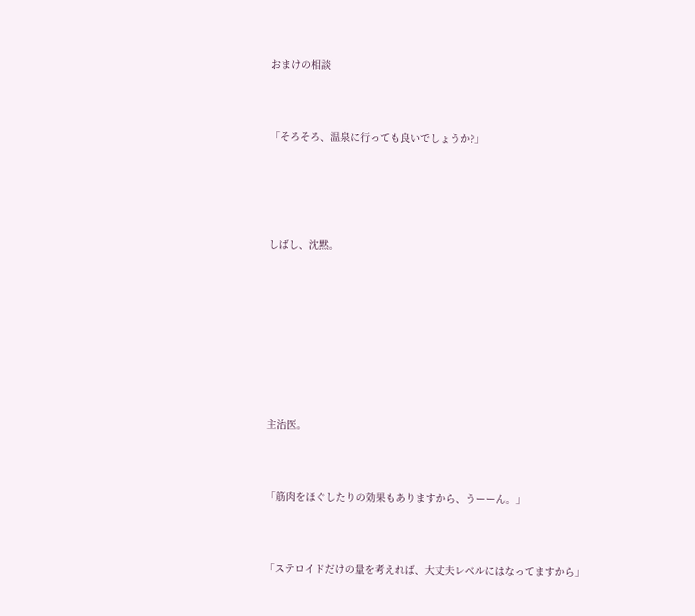おまけの相談



「そろそろ、温泉に行っても良いでしょうか?」





しばし、沈黙。









主治医。



「筋肉をほぐしたりの効果もありますから、うーーん。」



「ステロイドだけの量を考えれば、大丈夫レベルにはなってますから」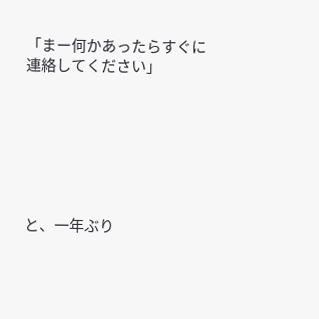「まー何かあったらすぐに連絡してください」







と、一年ぶり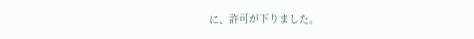に、許可が下りました。